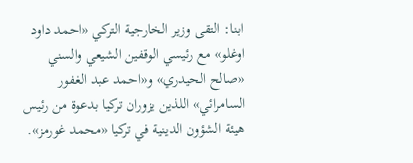ابنا: التقى وزير الخارجية التركي «احمد داود اوغلو» مع رئيسي الوقفين الشيعي والسني «صالح الحيدري» و«احمد عبد الغفور السامرائي» اللذين يزوران تركيا بدعوة من رئيس هيئة الشؤون الدينية في تركيا «محمد غورمز».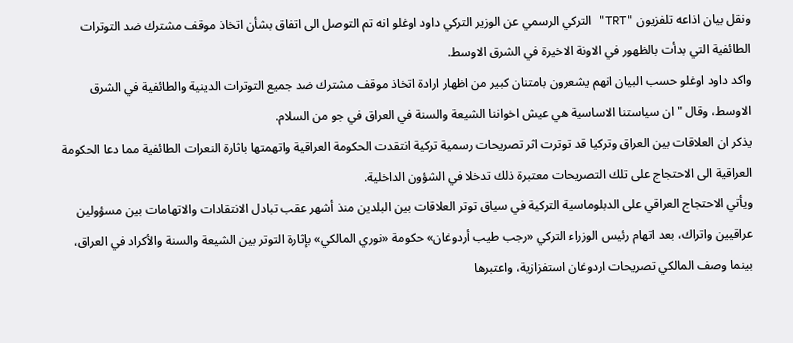ونقل بيان اذاعه تلفزيون "TRT" التركي الرسمي عن الوزير التركي داود اوغلو انه تم التوصل الى اتفاق بشأن اتخاذ موقف مشترك ضد التوترات الطائفية التي بدأت بالظهور في الاونة الاخيرة في الشرق الاوسط.
واكد داود اوغلو حسب البيان انهم يشعرون بامتنان كبير من اظهار ارادة اتخاذ موقف مشترك ضد جميع التوترات الدينية والطائفية في الشرق الاوسط، وقال "ان سياستنا الاساسية هي عيش اخواننا الشيعة والسنة في العراق في جو من السلام.
يذكر ان العلاقات بين العراق وتركيا قد توترت اثر تصريحات رسمية تركية انتقدت الحكومة العراقية واتهمتها باثارة النعرات الطائفية مما دعا الحكومة العراقية الى الاحتجاج على تلك التصريحات معتبرة ذلك تدخلا في الشؤون الداخلية.
ويأتي الاحتجاج العراقي على الدبلوماسية التركية في سياق توتر العلاقات بين البلدين منذ أشهر عقب تبادل الانتقادات والاتهامات بين مسؤولين عراقيين واتراك، بعد اتهام رئيس الوزراء التركي «رجب طيب أردوغان» حكومة «نوري المالكي» بإثارة التوتر بين الشيعة والسنة والأكراد في العراق، بينما وصف المالكي تصريحات اردوغان استفزازية، واعتبرها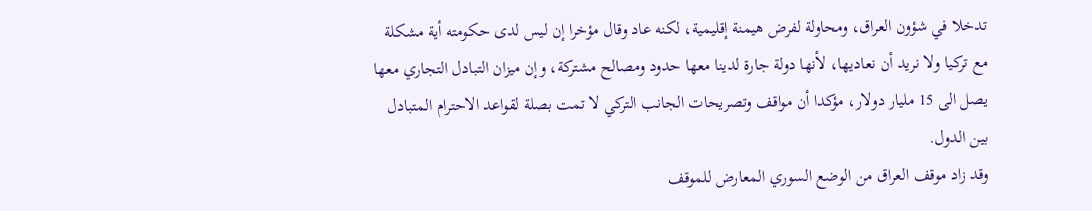تدخلا في شؤون العراق، ومحاولة لفرض هيمنة إقليمية، لكنه عاد وقال مؤخرا إن ليس لدى حكومته أية مشكلة مع تركيا ولا نريد أن نعاديها، لأنها دولة جارة لدينا معها حدود ومصالح مشتركة، وإن ميزان التبادل التجاري معها يصل الى 15 مليار دولار، مؤكدا أن مواقف وتصريحات الجانب التركي لا تمت بصلة لقواعد الاحترام المتبادل بين الدول.
وقد زاد موقف العراق من الوضع السوري المعارض للموقف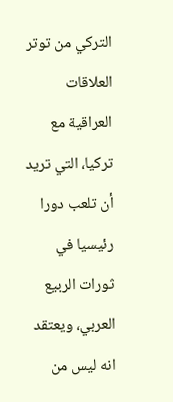التركي من توتر العلاقات العراقية مع تركيا، التي تريد أن تلعب دورا رئيسيا في ثورات الربيع العربي، ويعتقد انه ليس من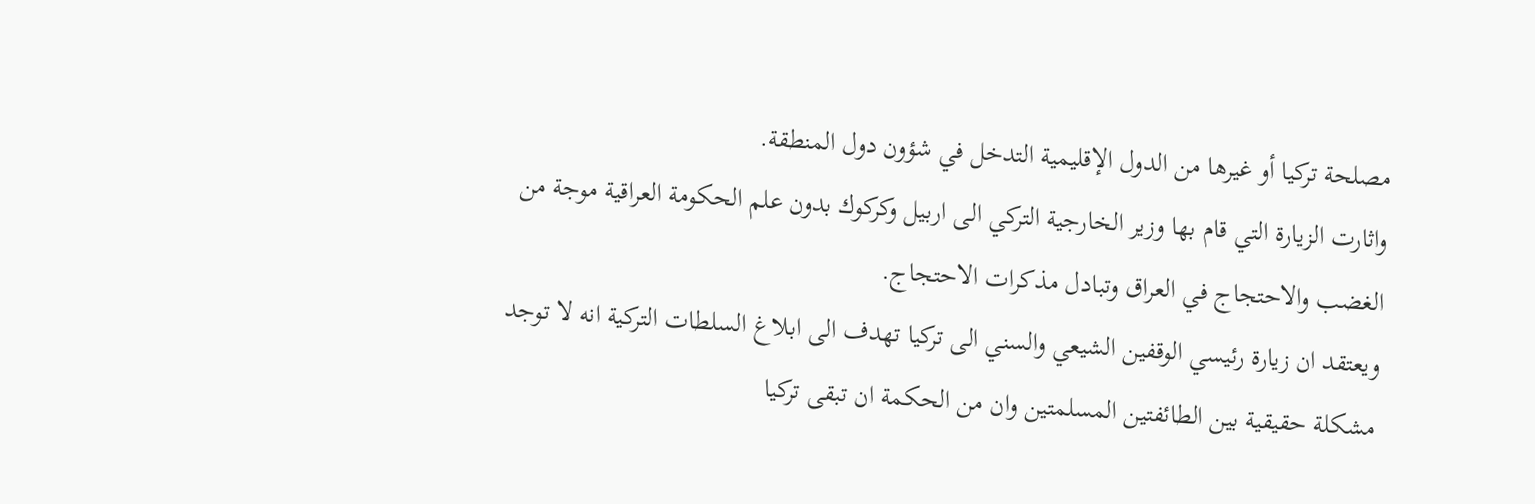مصلحة تركيا أو غيرها من الدول الإقليمية التدخل في شؤون دول المنطقة.
واثارت الزيارة التي قام بها وزير الخارجية التركي الى اربيل وكركوك بدون علم الحكومة العراقية موجة من الغضب والاحتجاج في العراق وتبادل مذكرات الاحتجاج.
ويعتقد ان زيارة رئيسي الوقفين الشيعي والسني الى تركيا تهدف الى ابلاغ السلطات التركية انه لا توجد مشكلة حقيقية بين الطائفتين المسلمتين وان من الحكمة ان تبقى تركيا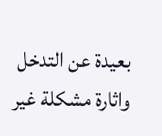بعيدة عن التدخل واثارة مشكلة غير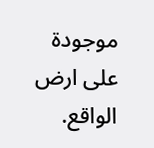موجودة على ارض الواقع.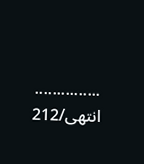...............
انتهی/212